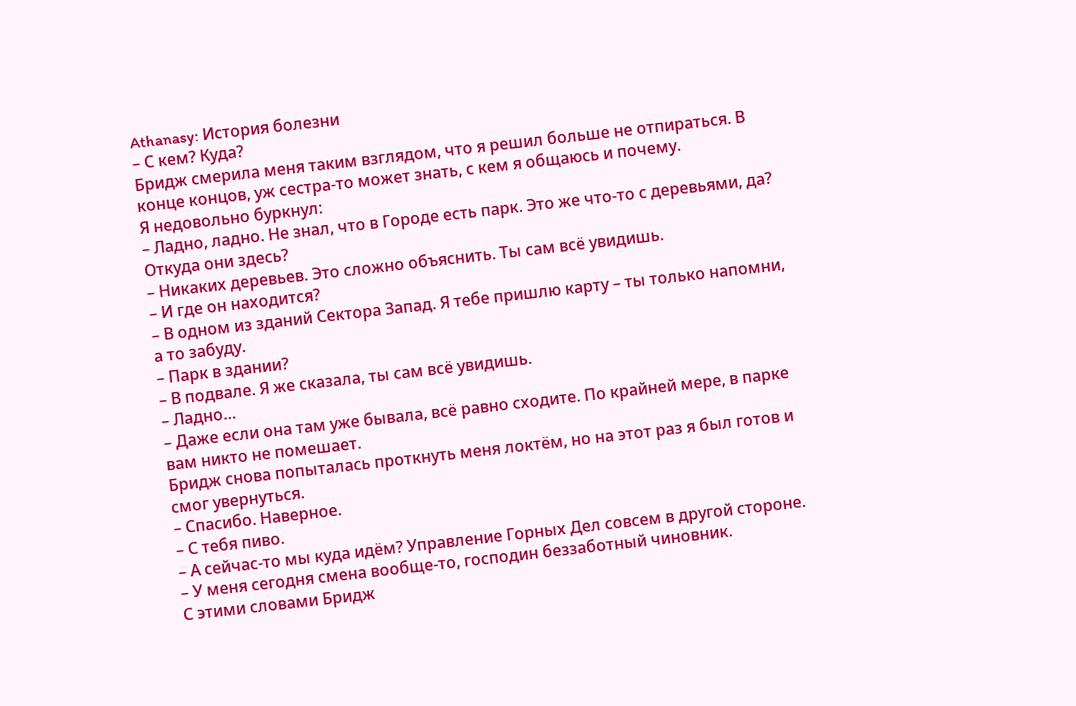Athanasy: История болезни
– С кем? Куда?
Бридж смерила меня таким взглядом, что я решил больше не отпираться. В конце концов, уж сестра‑то может знать, с кем я общаюсь и почему.
Я недовольно буркнул:
– Ладно, ладно. Не знал, что в Городе есть парк. Это же что‑то с деревьями, да? Откуда они здесь?
– Никаких деревьев. Это сложно объяснить. Ты сам всё увидишь.
– И где он находится?
– В одном из зданий Сектора Запад. Я тебе пришлю карту – ты только напомни, а то забуду.
– Парк в здании?
– В подвале. Я же сказала, ты сам всё увидишь.
– Ладно…
– Даже если она там уже бывала, всё равно сходите. По крайней мере, в парке вам никто не помешает.
Бридж снова попыталась проткнуть меня локтём, но на этот раз я был готов и смог увернуться.
– Спасибо. Наверное.
– С тебя пиво.
– А сейчас‑то мы куда идём? Управление Горных Дел совсем в другой стороне.
– У меня сегодня смена вообще‑то, господин беззаботный чиновник.
С этими словами Бридж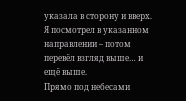указала в сторону и вверх. Я посмотрел в указанном направлении – потом перевёл взгляд выше… и ещё выше.
Прямо под небесами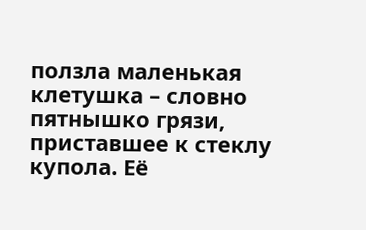ползла маленькая клетушка – словно пятнышко грязи, приставшее к стеклу купола. Её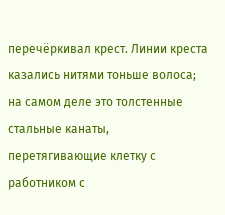перечёркивал крест. Линии креста казались нитями тоньше волоса; на самом деле это толстенные стальные канаты, перетягивающие клетку с работником с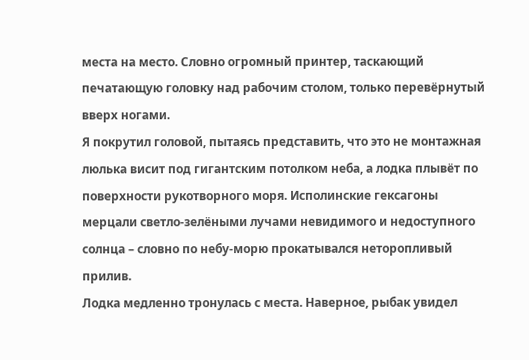места на место. Словно огромный принтер, таскающий печатающую головку над рабочим столом, только перевёрнутый вверх ногами.
Я покрутил головой, пытаясь представить, что это не монтажная люлька висит под гигантским потолком неба, а лодка плывёт по поверхности рукотворного моря. Исполинские гексагоны мерцали светло‑зелёными лучами невидимого и недоступного солнца – словно по небу‑морю прокатывался неторопливый прилив.
Лодка медленно тронулась с места. Наверное, рыбак увидел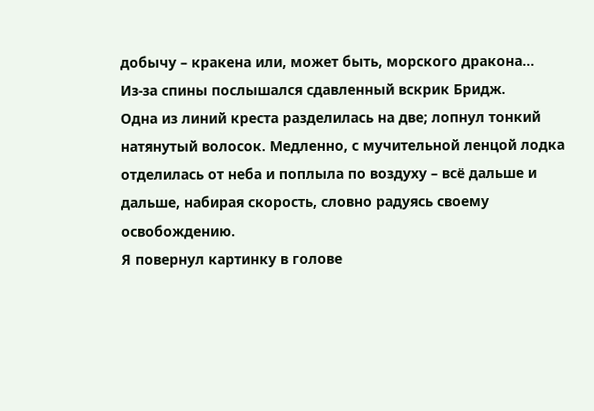добычу – кракена или, может быть, морского дракона…
Из‑за спины послышался сдавленный вскрик Бридж.
Одна из линий креста разделилась на две; лопнул тонкий натянутый волосок. Медленно, с мучительной ленцой лодка отделилась от неба и поплыла по воздуху – всё дальше и дальше, набирая скорость, словно радуясь своему освобождению.
Я повернул картинку в голове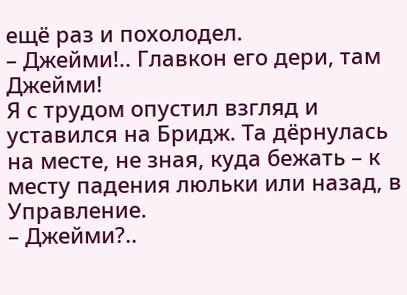ещё раз и похолодел.
– Джейми!.. Главкон его дери, там Джейми!
Я с трудом опустил взгляд и уставился на Бридж. Та дёрнулась на месте, не зная, куда бежать – к месту падения люльки или назад, в Управление.
– Джейми?..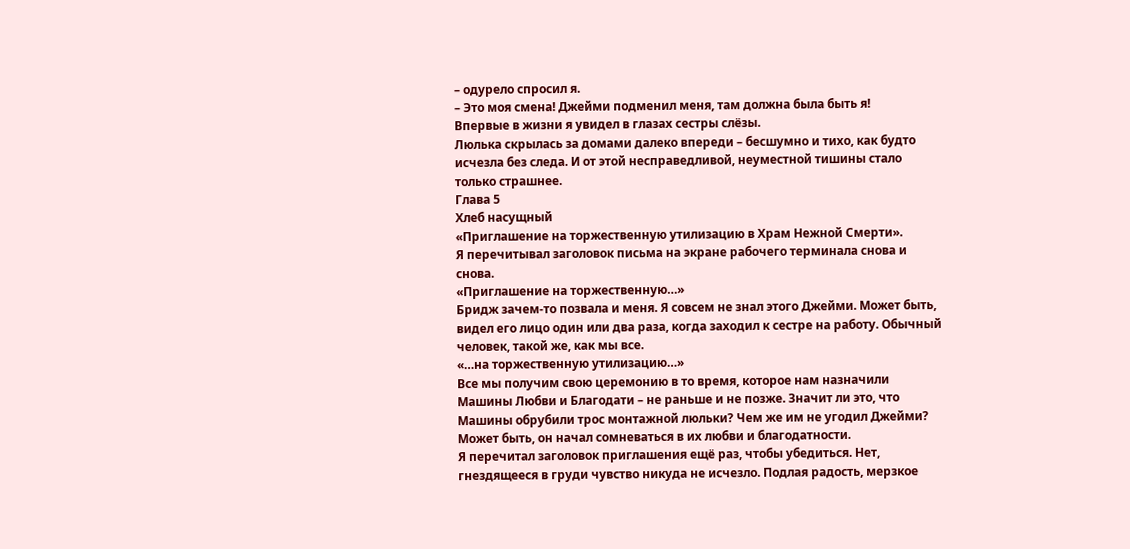– одурело спросил я.
– Это моя смена! Джейми подменил меня, там должна была быть я!
Впервые в жизни я увидел в глазах сестры слёзы.
Люлька скрылась за домами далеко впереди – бесшумно и тихо, как будто исчезла без следа. И от этой несправедливой, неуместной тишины стало только страшнее.
Глава 5
Хлеб насущный
«Приглашение на торжественную утилизацию в Храм Нежной Смерти».
Я перечитывал заголовок письма на экране рабочего терминала снова и снова.
«Приглашение на торжественную…»
Бридж зачем‑то позвала и меня. Я совсем не знал этого Джейми. Может быть, видел его лицо один или два раза, когда заходил к сестре на работу. Обычный человек, такой же, как мы все.
«…на торжественную утилизацию…»
Все мы получим свою церемонию в то время, которое нам назначили Машины Любви и Благодати – не раньше и не позже. Значит ли это, что Машины обрубили трос монтажной люльки? Чем же им не угодил Джейми?
Может быть, он начал сомневаться в их любви и благодатности.
Я перечитал заголовок приглашения ещё раз, чтобы убедиться. Нет, гнездящееся в груди чувство никуда не исчезло. Подлая радость, мерзкое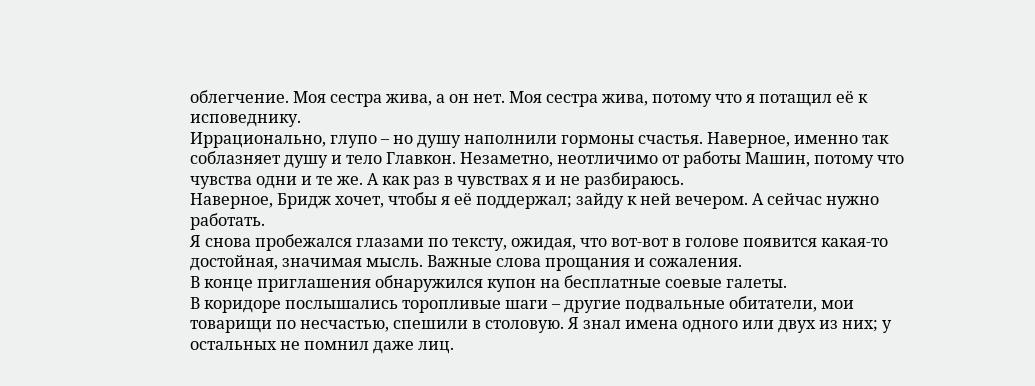облегчение. Моя сестра жива, а он нет. Моя сестра жива, потому что я потащил её к исповеднику.
Иррационально, глупо – но душу наполнили гормоны счастья. Наверное, именно так соблазняет душу и тело Главкон. Незаметно, неотличимо от работы Машин, потому что чувства одни и те же. А как раз в чувствах я и не разбираюсь.
Наверное, Бридж хочет, чтобы я её поддержал; зайду к ней вечером. А сейчас нужно работать.
Я снова пробежался глазами по тексту, ожидая, что вот‑вот в голове появится какая‑то достойная, значимая мысль. Важные слова прощания и сожаления.
В конце приглашения обнаружился купон на бесплатные соевые галеты.
В коридоре послышались торопливые шаги – другие подвальные обитатели, мои товарищи по несчастью, спешили в столовую. Я знал имена одного или двух из них; у остальных не помнил даже лиц.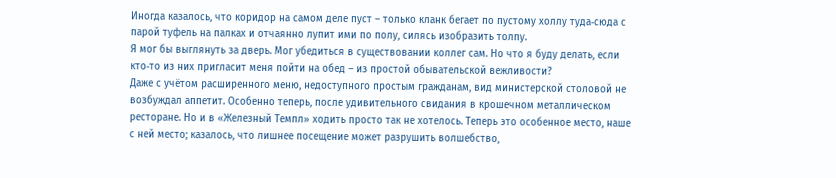Иногда казалось, что коридор на самом деле пуст – только кланк бегает по пустому холлу туда‑сюда с парой туфель на палках и отчаянно лупит ими по полу, силясь изобразить толпу.
Я мог бы выглянуть за дверь. Мог убедиться в существовании коллег сам. Но что я буду делать, если кто‑то из них пригласит меня пойти на обед – из простой обывательской вежливости?
Даже с учётом расширенного меню, недоступного простым гражданам, вид министерской столовой не возбуждал аппетит. Особенно теперь, после удивительного свидания в крошечном металлическом ресторане. Но и в «Железный Темпл» ходить просто так не хотелось. Теперь это особенное место, наше с ней место; казалось, что лишнее посещение может разрушить волшебство,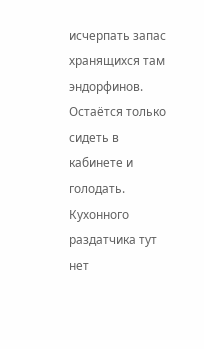исчерпать запас хранящихся там эндорфинов.
Остаётся только сидеть в кабинете и голодать. Кухонного раздатчика тут нет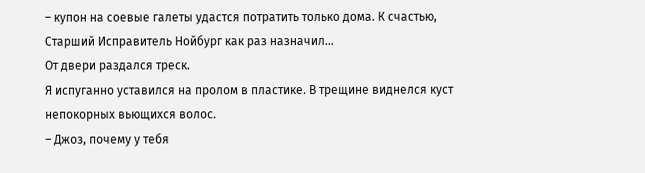– купон на соевые галеты удастся потратить только дома. К счастью, Старший Исправитель Нойбург как раз назначил…
От двери раздался треск.
Я испуганно уставился на пролом в пластике. В трещине виднелся куст непокорных вьющихся волос.
– Джоз, почему у тебя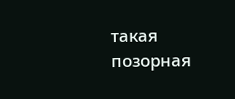такая позорная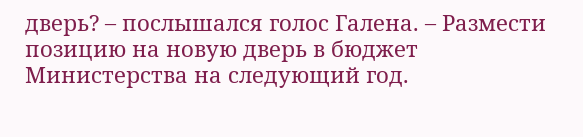дверь? – послышался голос Галена. – Размести позицию на новую дверь в бюджет Министерства на следующий год.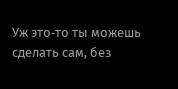Уж это‑то ты можешь сделать сам, без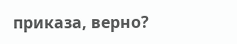приказа, верно?